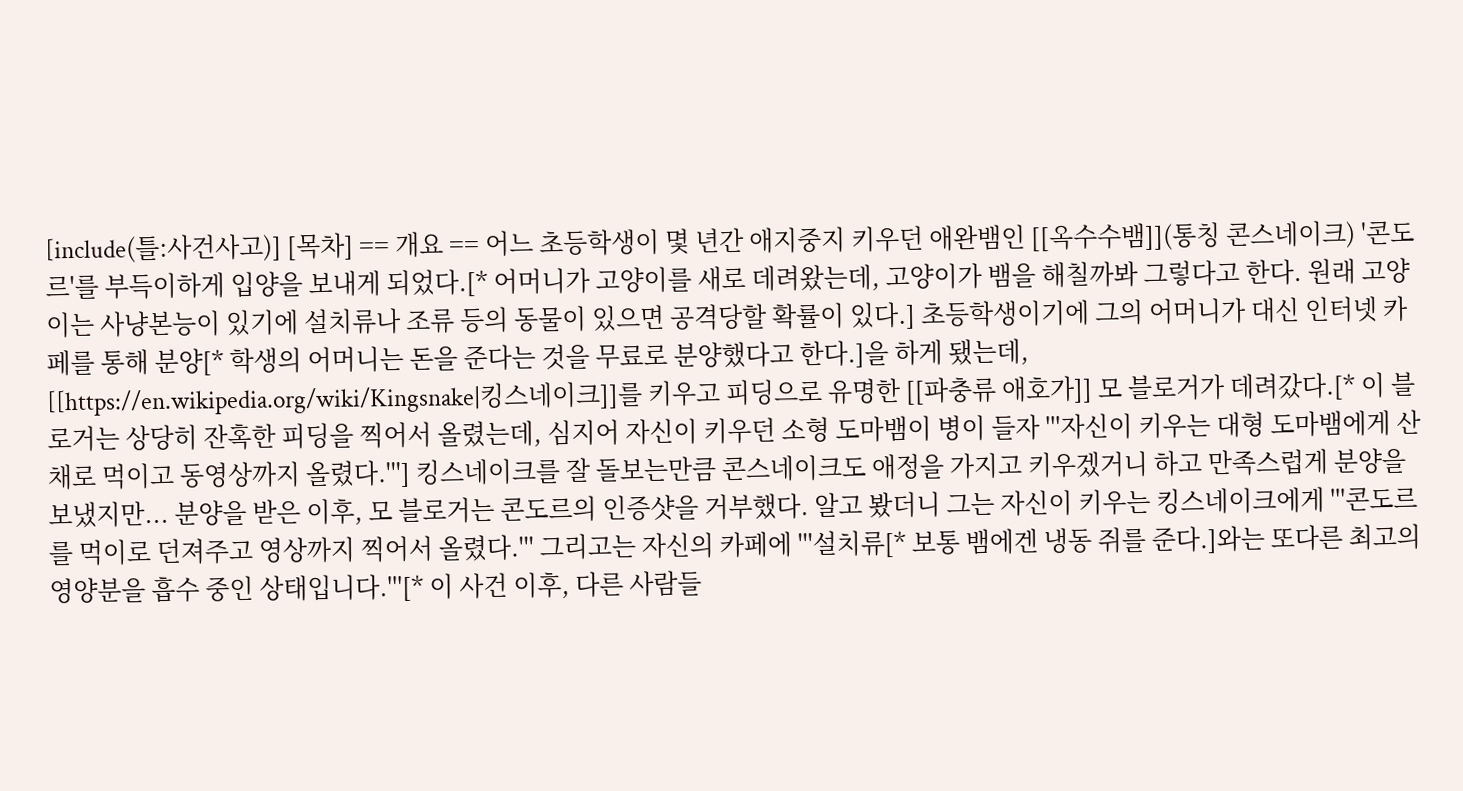[include(틀:사건사고)] [목차] == 개요 == 어느 초등학생이 몇 년간 애지중지 키우던 애완뱀인 [[옥수수뱀]](통칭 콘스네이크) '콘도르'를 부득이하게 입양을 보내게 되었다.[* 어머니가 고양이를 새로 데려왔는데, 고양이가 뱀을 해칠까봐 그렇다고 한다. 원래 고양이는 사냥본능이 있기에 설치류나 조류 등의 동물이 있으면 공격당할 확률이 있다.] 초등학생이기에 그의 어머니가 대신 인터넷 카페를 통해 분양[* 학생의 어머니는 돈을 준다는 것을 무료로 분양했다고 한다.]을 하게 됐는데, [[https://en.wikipedia.org/wiki/Kingsnake|킹스네이크]]를 키우고 피딩으로 유명한 [[파충류 애호가]] 모 블로거가 데려갔다.[* 이 블로거는 상당히 잔혹한 피딩을 찍어서 올렸는데, 심지어 자신이 키우던 소형 도마뱀이 병이 들자 '''자신이 키우는 대형 도마뱀에게 산 채로 먹이고 동영상까지 올렸다.'''] 킹스네이크를 잘 돌보는만큼 콘스네이크도 애정을 가지고 키우겠거니 하고 만족스럽게 분양을 보냈지만... 분양을 받은 이후, 모 블로거는 콘도르의 인증샷을 거부했다. 알고 봤더니 그는 자신이 키우는 킹스네이크에게 '''콘도르를 먹이로 던져주고 영상까지 찍어서 올렸다.''' 그리고는 자신의 카페에 '''설치류[* 보통 뱀에겐 냉동 쥐를 준다.]와는 또다른 최고의 영양분을 흡수 중인 상태입니다.'''[* 이 사건 이후, 다른 사람들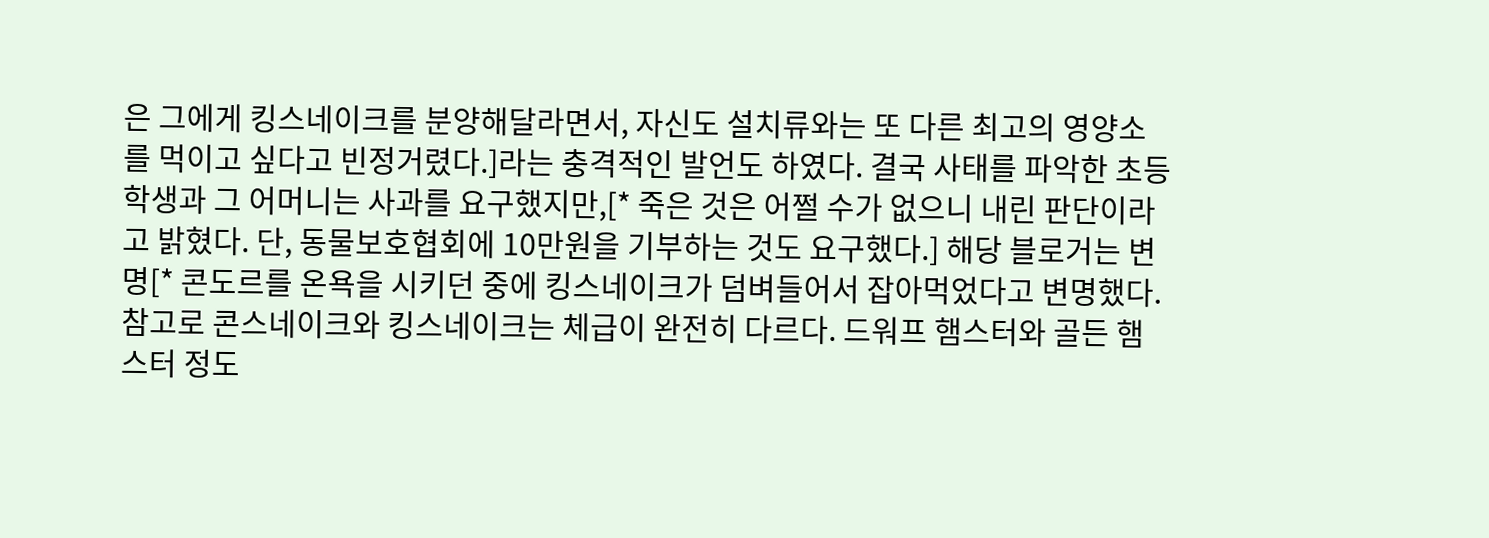은 그에게 킹스네이크를 분양해달라면서, 자신도 설치류와는 또 다른 최고의 영양소를 먹이고 싶다고 빈정거렸다.]라는 충격적인 발언도 하였다. 결국 사태를 파악한 초등학생과 그 어머니는 사과를 요구했지만,[* 죽은 것은 어쩔 수가 없으니 내린 판단이라고 밝혔다. 단, 동물보호협회에 10만원을 기부하는 것도 요구했다.] 해당 블로거는 변명[* 콘도르를 온욕을 시키던 중에 킹스네이크가 덤벼들어서 잡아먹었다고 변명했다. 참고로 콘스네이크와 킹스네이크는 체급이 완전히 다르다. 드워프 햄스터와 골든 햄스터 정도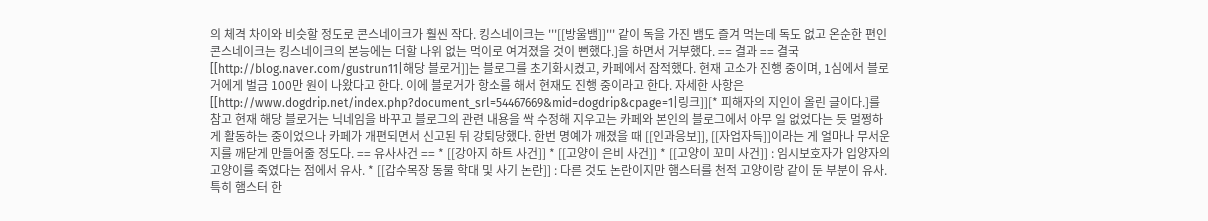의 체격 차이와 비슷할 정도로 콘스네이크가 훨씬 작다. 킹스네이크는 '''[[방울뱀]]''' 같이 독을 가진 뱀도 즐겨 먹는데 독도 없고 온순한 편인 콘스네이크는 킹스네이크의 본능에는 더할 나위 없는 먹이로 여겨졌을 것이 뻔했다.]을 하면서 거부했다. == 결과 == 결국 [[http://blog.naver.com/gustrun11|해당 블로거]]는 블로그를 초기화시켰고, 카페에서 잠적했다. 현재 고소가 진행 중이며, 1심에서 블로거에게 벌금 100만 원이 나왔다고 한다. 이에 블로거가 항소를 해서 현재도 진행 중이라고 한다. 자세한 사항은 [[http://www.dogdrip.net/index.php?document_srl=54467669&mid=dogdrip&cpage=1|링크]][* 피해자의 지인이 올린 글이다.]를 참고 현재 해당 블로거는 닉네임을 바꾸고 블로그의 관련 내용을 싹 수정해 지우고는 카페와 본인의 블로그에서 아무 일 없었다는 듯 멀쩡하게 활동하는 중이었으나 카페가 개편되면서 신고된 뒤 강퇴당했다. 한번 명예가 깨졌을 때 [[인과응보]], [[자업자득]]이라는 게 얼마나 무서운지를 깨닫게 만들어줄 정도다. == 유사사건 == * [[강아지 하트 사건]] * [[고양이 은비 사건]] * [[고양이 꼬미 사건]] : 임시보호자가 입양자의 고양이를 죽였다는 점에서 유사. * [[갑수목장 동물 학대 및 사기 논란]] : 다른 것도 논란이지만 햄스터를 천적 고양이랑 같이 둔 부분이 유사. 특히 햄스터 한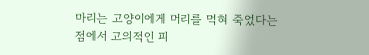마리는 고양이에게 머리를 먹혀 죽었다는 점에서 고의적인 피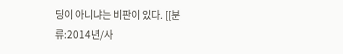딩이 아니냐는 비판이 있다. [[분류:2014년/사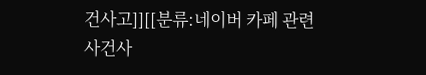건사고]][[분류:네이버 카페 관련 사건사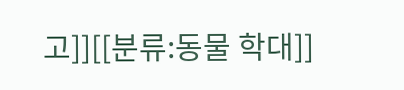고]][[분류:동물 학대]]